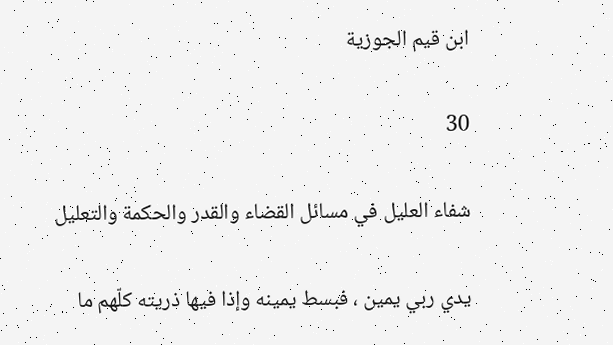ابن قيم الجوزية

30

شفاء العليل في مسائل القضاء والقدر والحكمة والتعليل

يدي ربي يمين ، فبسط يمينه وإذا فيها ذريته كلّهم ما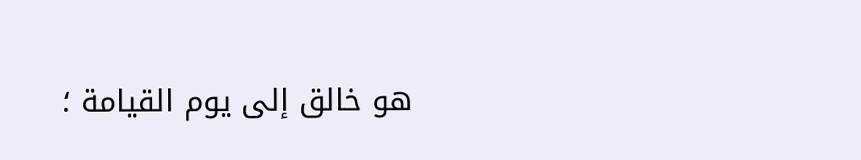هو خالق إلى يوم القيامة ؛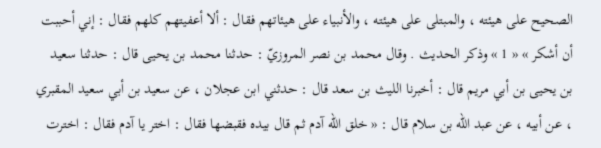الصحيح على هيئته ، والمبتلى على هيئته ، والأنبياء على هيئاتهم فقال : ألا أعفيتهم كلهم فقال : إني أحببت أن أشكر » « 1 » وذكر الحديث . وقال محمد بن نصر المروزيّ : حدثنا محمد بن يحيى قال : حدثنا سعيد بن يحيى بن أبي مريم قال : أخبرنا الليث بن سعد قال : حدثني ابن عجلان ، عن سعيد بن أبي سعيد المقبري ، عن أبيه ، عن عبد اللّه بن سلام قال : « خلق اللّه آدم ثم قال بيده فقبضها فقال : اختر يا آدم فقال : اخترت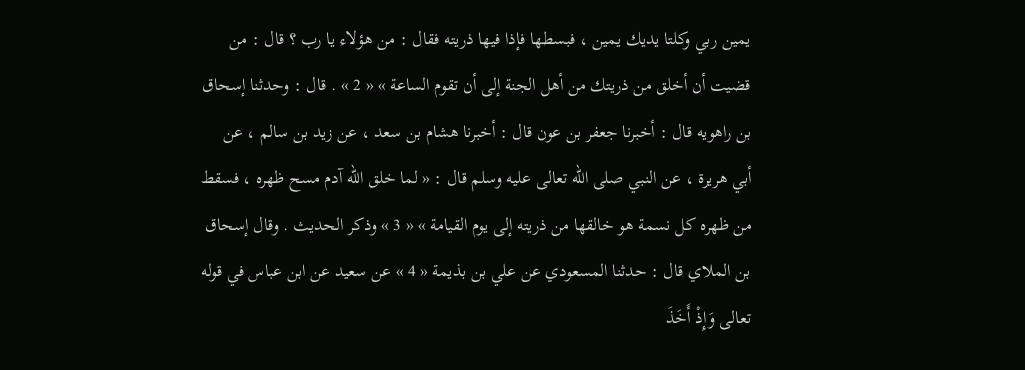يمين ربي وكلتا يديك يمين ، فبسطها فإذا فيها ذريته فقال : من هؤلاء يا رب ؟ قال : من قضيت أن أخلق من ذريتك من أهل الجنة إلى أن تقوم الساعة » « 2 » . قال : وحدثنا إسحاق بن راهويه قال : أخبرنا جعفر بن عون قال : أخبرنا هشام بن سعد ، عن زيد بن سالم ، عن أبي هريرة ، عن النبي صلى اللّه تعالى عليه وسلم قال : « لما خلق اللّه آدم مسح ظهره ، فسقط من ظهره كل نسمة هو خالقها من ذريته إلى يوم القيامة » « 3 » وذكر الحديث . وقال إسحاق بن الملاي قال : حدثنا المسعودي عن علي بن بذيمة « 4 » عن سعيد عن ابن عباس في قوله تعالى وَإِذْ أَخَذَ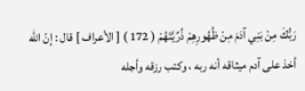رَبُّكَ مِنْ بَنِي آدَمَ مِنْ ظُهُورِهِمْ ذُرِّيَّتَهُمْ ( 172 ) [ الأعراف ] قال : إنّ اللّه أخذ على آدم ميثاقه أنه ربه ، وكتب رزقه وأجله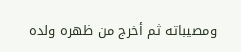ومصيباته ثم أخرج من ظهره ولده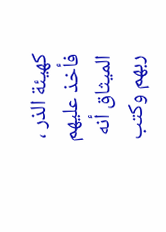كهيئة الذر ، فأخذ عليهم الميثاق أنه ربهم وكتب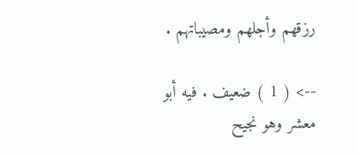رزقهم وأجلهم ومصيباتهم .

--> ( 1 ) ضعيف . فيه أبو معشر وهو نجيح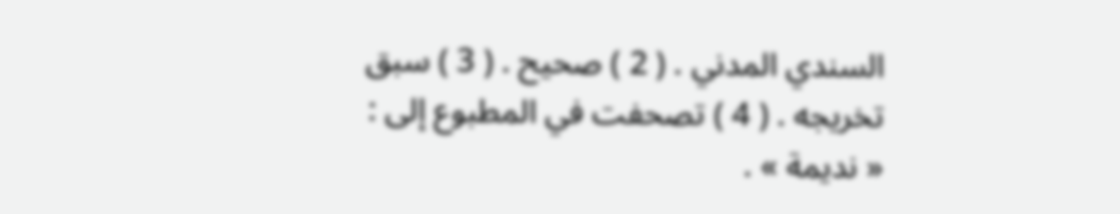السندي المدني . ( 2 ) صحيح . ( 3 ) سبق تخريجه . ( 4 ) تصحفت في المطبوع إلى : « نديمة » .